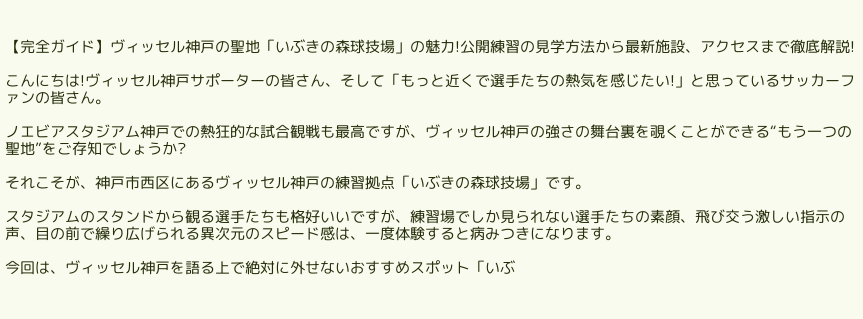【完全ガイド】ヴィッセル神戸の聖地「いぶきの森球技場」の魅力!公開練習の見学方法から最新施設、アクセスまで徹底解説!

こんにちは!ヴィッセル神戸サポーターの皆さん、そして「もっと近くで選手たちの熱気を感じたい!」と思っているサッカーファンの皆さん。

ノエビアスタジアム神戸での熱狂的な試合観戦も最高ですが、ヴィッセル神戸の強さの舞台裏を覗くことができる“もう一つの聖地”をご存知でしょうか?

それこそが、神戸市西区にあるヴィッセル神戸の練習拠点「いぶきの森球技場」です。

スタジアムのスタンドから観る選手たちも格好いいですが、練習場でしか見られない選手たちの素顔、飛び交う激しい指示の声、目の前で繰り広げられる異次元のスピード感は、一度体験すると病みつきになります。

今回は、ヴィッセル神戸を語る上で絶対に外せないおすすめスポット「いぶ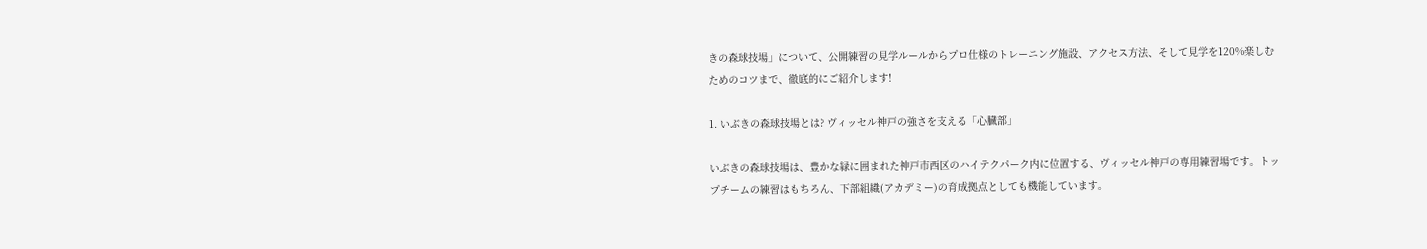きの森球技場」について、公開練習の見学ルールからプロ仕様のトレーニング施設、アクセス方法、そして見学を120%楽しむためのコツまで、徹底的にご紹介します!

1. いぶきの森球技場とは? ヴィッセル神戸の強さを支える「心臓部」

いぶきの森球技場は、豊かな緑に囲まれた神戸市西区のハイテクパーク内に位置する、ヴィッセル神戸の専用練習場です。トップチームの練習はもちろん、下部組織(アカデミー)の育成拠点としても機能しています。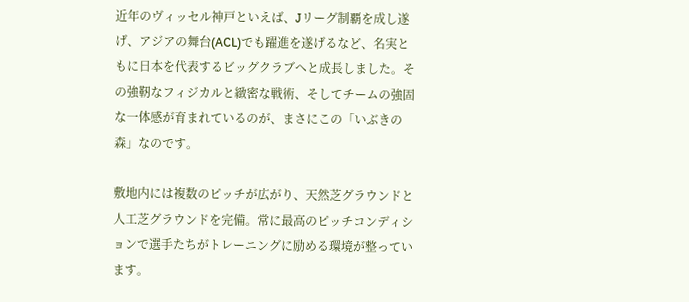近年のヴィッセル神戸といえば、Jリーグ制覇を成し遂げ、アジアの舞台(ACL)でも躍進を遂げるなど、名実ともに日本を代表するビッグクラブへと成長しました。その強靭なフィジカルと緻密な戦術、そしてチームの強固な一体感が育まれているのが、まさにこの「いぶきの森」なのです。

敷地内には複数のピッチが広がり、天然芝グラウンドと人工芝グラウンドを完備。常に最高のピッチコンディションで選手たちがトレーニングに励める環境が整っています。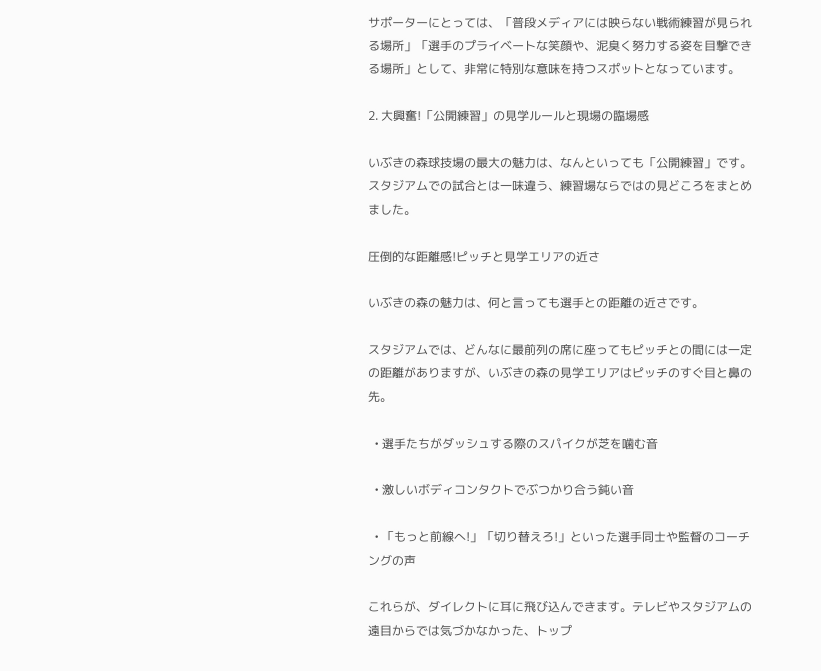サポーターにとっては、「普段メディアには映らない戦術練習が見られる場所」「選手のプライベートな笑顔や、泥臭く努力する姿を目撃できる場所」として、非常に特別な意味を持つスポットとなっています。

2. 大興奮!「公開練習」の見学ルールと現場の臨場感

いぶきの森球技場の最大の魅力は、なんといっても「公開練習」です。スタジアムでの試合とは一味違う、練習場ならではの見どころをまとめました。

圧倒的な距離感!ピッチと見学エリアの近さ

いぶきの森の魅力は、何と言っても選手との距離の近さです。

スタジアムでは、どんなに最前列の席に座ってもピッチとの間には一定の距離がありますが、いぶきの森の見学エリアはピッチのすぐ目と鼻の先。

  • 選手たちがダッシュする際のスパイクが芝を噛む音

  • 激しいボディコンタクトでぶつかり合う鈍い音

  • 「もっと前線へ!」「切り替えろ!」といった選手同士や監督のコーチングの声

これらが、ダイレクトに耳に飛び込んできます。テレビやスタジアムの遠目からでは気づかなかった、トップ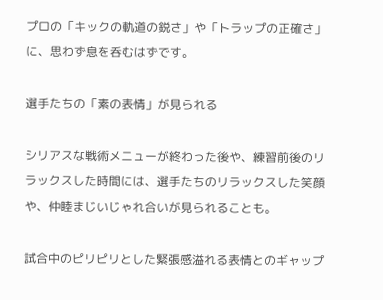プロの「キックの軌道の鋭さ」や「トラップの正確さ」に、思わず息を呑むはずです。

選手たちの「素の表情」が見られる

シリアスな戦術メニューが終わった後や、練習前後のリラックスした時間には、選手たちのリラックスした笑顔や、仲睦まじいじゃれ合いが見られることも。

試合中のピリピリとした緊張感溢れる表情とのギャップ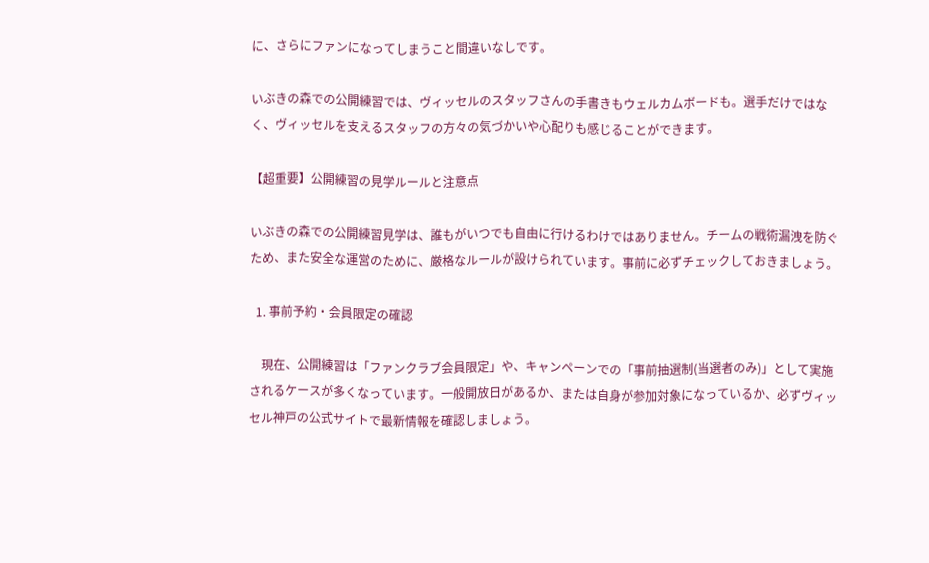に、さらにファンになってしまうこと間違いなしです。

いぶきの森での公開練習では、ヴィッセルのスタッフさんの手書きもウェルカムボードも。選手だけではなく、ヴィッセルを支えるスタッフの方々の気づかいや心配りも感じることができます。

【超重要】公開練習の見学ルールと注意点

いぶきの森での公開練習見学は、誰もがいつでも自由に行けるわけではありません。チームの戦術漏洩を防ぐため、また安全な運営のために、厳格なルールが設けられています。事前に必ずチェックしておきましょう。

  1. 事前予約・会員限定の確認

    現在、公開練習は「ファンクラブ会員限定」や、キャンペーンでの「事前抽選制(当選者のみ)」として実施されるケースが多くなっています。一般開放日があるか、または自身が参加対象になっているか、必ずヴィッセル神戸の公式サイトで最新情報を確認しましょう。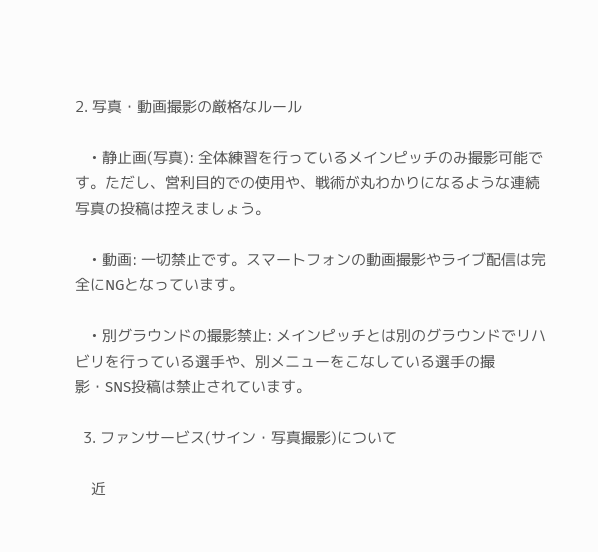2. 写真・動画撮影の厳格なルール

    • 静止画(写真): 全体練習を行っているメインピッチのみ撮影可能です。ただし、営利目的での使用や、戦術が丸わかりになるような連続写真の投稿は控えましょう。

    • 動画: 一切禁止です。スマートフォンの動画撮影やライブ配信は完全にNGとなっています。

    • 別グラウンドの撮影禁止: メインピッチとは別のグラウンドでリハビリを行っている選手や、別メニューをこなしている選手の撮影・SNS投稿は禁止されています。

  3. ファンサービス(サイン・写真撮影)について

    近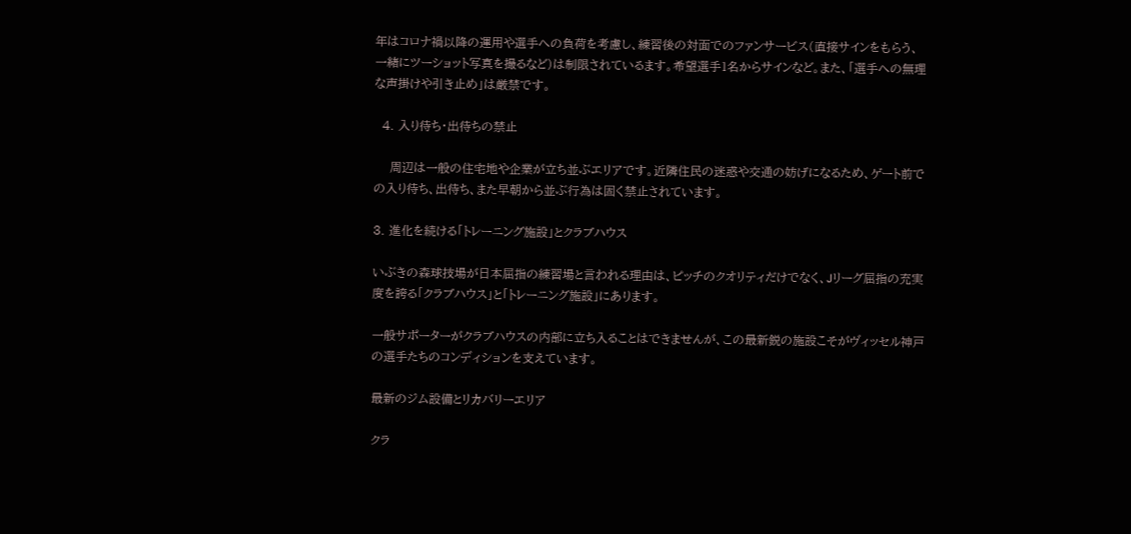年はコロナ禍以降の運用や選手への負荷を考慮し、練習後の対面でのファンサービス(直接サインをもらう、一緒にツーショット写真を撮るなど)は制限されているます。希望選手1名からサインなど。また、「選手への無理な声掛けや引き止め」は厳禁です。

  4. 入り待ち・出待ちの禁止

    周辺は一般の住宅地や企業が立ち並ぶエリアです。近隣住民の迷惑や交通の妨げになるため、ゲート前での入り待ち、出待ち、また早朝から並ぶ行為は固く禁止されています。

3. 進化を続ける「トレーニング施設」とクラブハウス

いぶきの森球技場が日本屈指の練習場と言われる理由は、ピッチのクオリティだけでなく、Jリーグ屈指の充実度を誇る「クラブハウス」と「トレーニング施設」にあります。

一般サポーターがクラブハウスの内部に立ち入ることはできませんが、この最新鋭の施設こそがヴィッセル神戸の選手たちのコンディションを支えています。

最新のジム設備とリカバリーエリア

クラ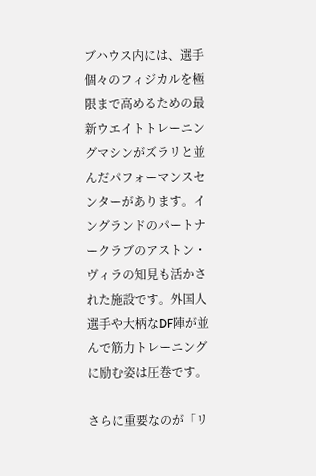ブハウス内には、選手個々のフィジカルを極限まで高めるための最新ウエイトトレーニングマシンがズラリと並んだパフォーマンスセンターがあります。イングランドのパートナークラブのアストン・ヴィラの知見も活かされた施設です。外国人選手や大柄なDF陣が並んで筋力トレーニングに励む姿は圧巻です。

さらに重要なのが「リ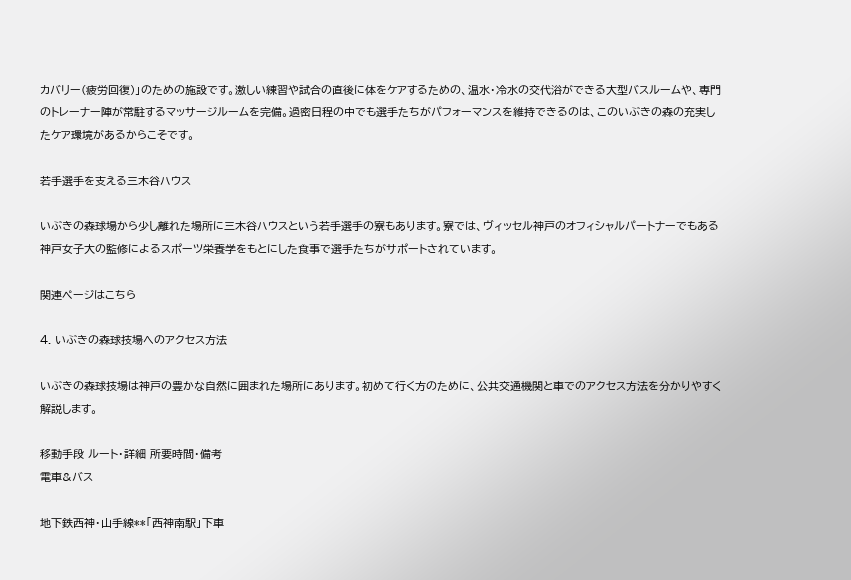カバリー(疲労回復)」のための施設です。激しい練習や試合の直後に体をケアするための、温水・冷水の交代浴ができる大型バスルームや、専門のトレーナー陣が常駐するマッサージルームを完備。過密日程の中でも選手たちがパフォーマンスを維持できるのは、このいぶきの森の充実したケア環境があるからこそです。

若手選手を支える三木谷ハウス

いぶきの森球場から少し離れた場所に三木谷ハウスという若手選手の寮もあります。寮では、ヴィッセル神戸のオフィシャルパートナーでもある神戸女子大の監修によるスポーツ栄養学をもとにした食事で選手たちがサポートされています。

関連ページはこちら

4. いぶきの森球技場へのアクセス方法

いぶきの森球技場は神戸の豊かな自然に囲まれた場所にあります。初めて行く方のために、公共交通機関と車でのアクセス方法を分かりやすく解説します。

移動手段 ルート・詳細 所要時間・備考
電車&バス

地下鉄西神・山手線**「西神南駅」下車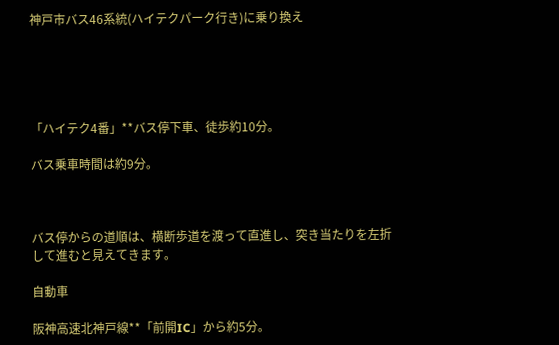神戸市バス46系統(ハイテクパーク行き)に乗り換え





「ハイテク4番」**バス停下車、徒歩約10分。

バス乗車時間は約9分。



バス停からの道順は、横断歩道を渡って直進し、突き当たりを左折して進むと見えてきます。

自動車

阪神高速北神戸線**「前開IC」から約5分。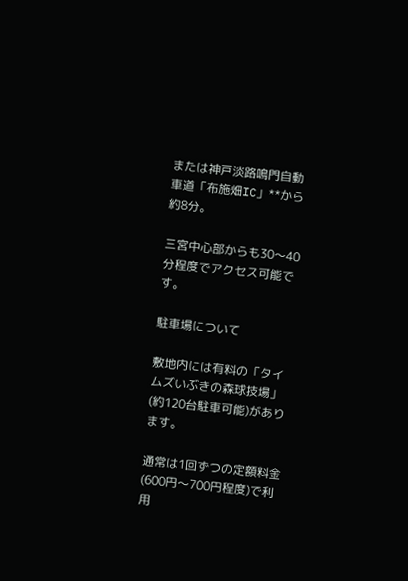または神戸淡路鳴門自動車道「布施畑IC」**から約8分。

三宮中心部からも30〜40分程度でアクセス可能です。

駐車場について

敷地内には有料の「タイムズいぶきの森球技場」(約120台駐車可能)があります。

通常は1回ずつの定額料金(600円〜700円程度)で利用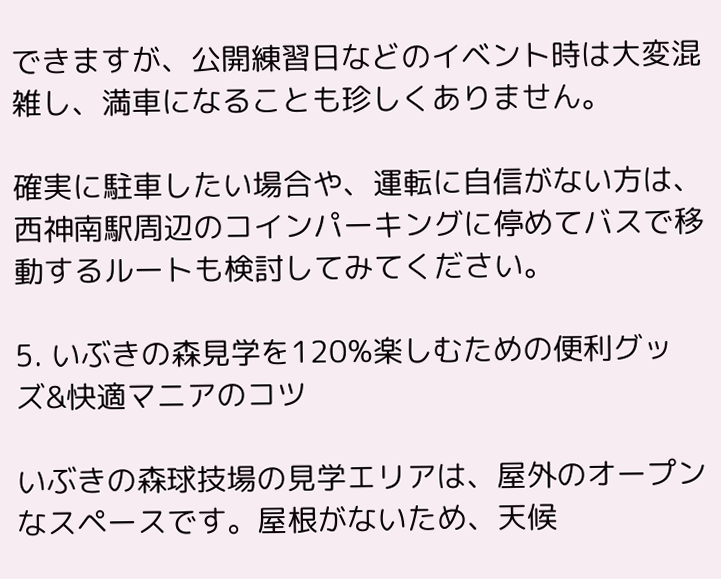できますが、公開練習日などのイベント時は大変混雑し、満車になることも珍しくありません。

確実に駐車したい場合や、運転に自信がない方は、西神南駅周辺のコインパーキングに停めてバスで移動するルートも検討してみてください。

5. いぶきの森見学を120%楽しむための便利グッズ&快適マニアのコツ

いぶきの森球技場の見学エリアは、屋外のオープンなスペースです。屋根がないため、天候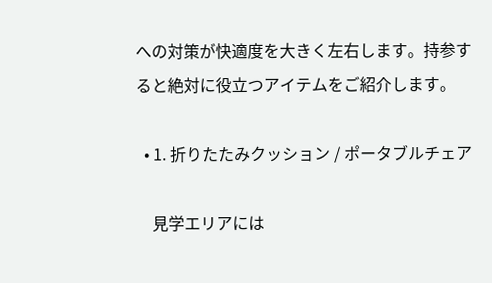への対策が快適度を大きく左右します。持参すると絶対に役立つアイテムをご紹介します。

  • 1. 折りたたみクッション / ポータブルチェア

    見学エリアには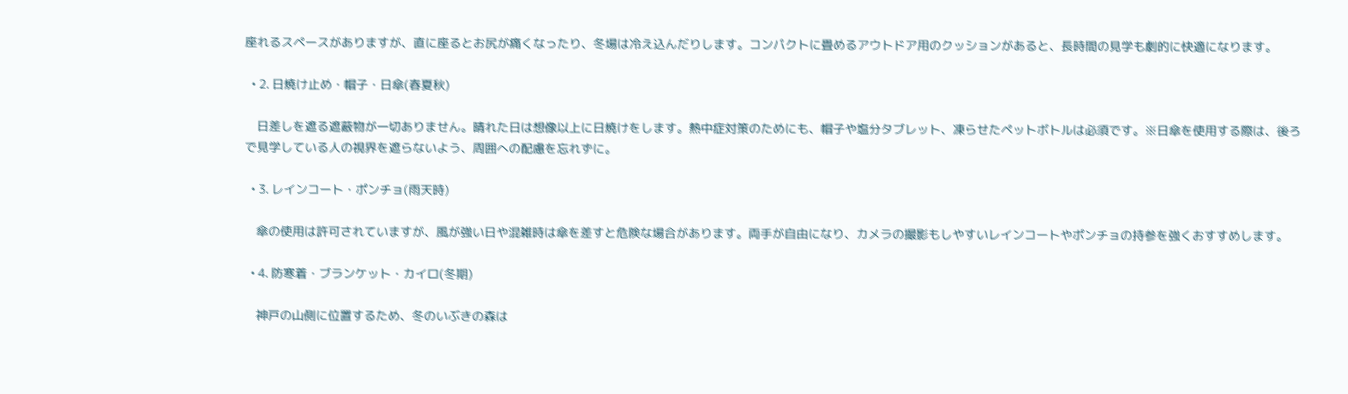座れるスペースがありますが、直に座るとお尻が痛くなったり、冬場は冷え込んだりします。コンパクトに畳めるアウトドア用のクッションがあると、長時間の見学も劇的に快適になります。

  • 2. 日焼け止め・帽子・日傘(春夏秋)

    日差しを遮る遮蔽物が一切ありません。晴れた日は想像以上に日焼けをします。熱中症対策のためにも、帽子や塩分タブレット、凍らせたペットボトルは必須です。※日傘を使用する際は、後ろで見学している人の視界を遮らないよう、周囲への配慮を忘れずに。

  • 3. レインコート・ポンチョ(雨天時)

    傘の使用は許可されていますが、風が強い日や混雑時は傘を差すと危険な場合があります。両手が自由になり、カメラの撮影もしやすいレインコートやポンチョの持参を強くおすすめします。

  • 4. 防寒着・ブランケット・カイロ(冬期)

    神戸の山側に位置するため、冬のいぶきの森は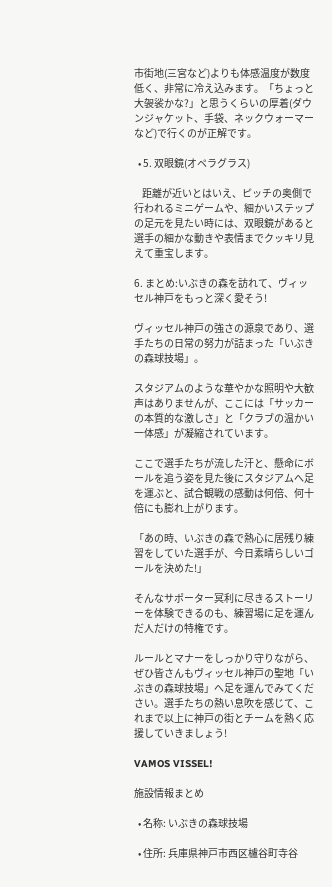市街地(三宮など)よりも体感温度が数度低く、非常に冷え込みます。「ちょっと大袈裟かな?」と思うくらいの厚着(ダウンジャケット、手袋、ネックウォーマーなど)で行くのが正解です。

  • 5. 双眼鏡(オペラグラス)

    距離が近いとはいえ、ピッチの奥側で行われるミニゲームや、細かいステップの足元を見たい時には、双眼鏡があると選手の細かな動きや表情までクッキリ見えて重宝します。

6. まとめ:いぶきの森を訪れて、ヴィッセル神戸をもっと深く愛そう!

ヴィッセル神戸の強さの源泉であり、選手たちの日常の努力が詰まった「いぶきの森球技場」。

スタジアムのような華やかな照明や大歓声はありませんが、ここには「サッカーの本質的な激しさ」と「クラブの温かい一体感」が凝縮されています。

ここで選手たちが流した汗と、懸命にボールを追う姿を見た後にスタジアムへ足を運ぶと、試合観戦の感動は何倍、何十倍にも膨れ上がります。

「あの時、いぶきの森で熱心に居残り練習をしていた選手が、今日素晴らしいゴールを決めた!」

そんなサポーター冥利に尽きるストーリーを体験できるのも、練習場に足を運んだ人だけの特権です。

ルールとマナーをしっかり守りながら、ぜひ皆さんもヴィッセル神戸の聖地「いぶきの森球技場」へ足を運んでみてください。選手たちの熱い息吹を感じて、これまで以上に神戸の街とチームを熱く応援していきましょう!

VAMOS VISSEL!

施設情報まとめ

  • 名称: いぶきの森球技場

  • 住所: 兵庫県神戸市西区櫨谷町寺谷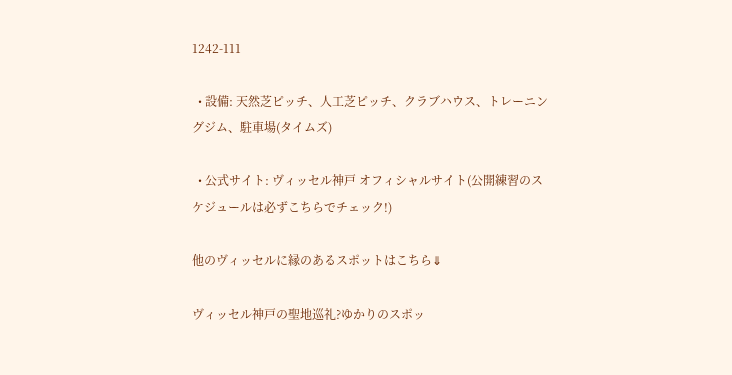1242-111

  • 設備: 天然芝ピッチ、人工芝ピッチ、クラブハウス、トレーニングジム、駐車場(タイムズ)

  • 公式サイト: ヴィッセル神戸 オフィシャルサイト(公開練習のスケジュールは必ずこちらでチェック!)

他のヴィッセルに縁のあるスポットはこちら⇓

ヴィッセル神戸の聖地巡礼?ゆかりのスポッ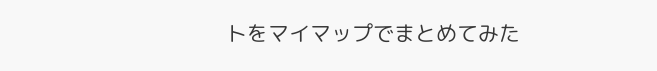トをマイマップでまとめてみた